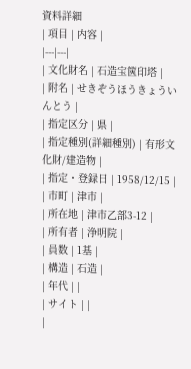資料詳細
| 項目 | 内容 |
|---|---|
| 文化財名 | 石造宝篋印塔 |
| 附名 | せきぞうほうきょういんとう |
| 指定区分 | 県 |
| 指定種別(詳細種別) | 有形文化財/建造物 |
| 指定・登録日 | 1958/12/15 |
| 市町 | 津市 |
| 所在地 | 津市乙部3-12 |
| 所有者 | 浄明院 |
| 員数 | 1基 |
| 構造 | 石造 |
| 年代 | |
| サイト | |
|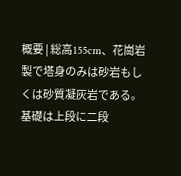概要 | 総高155cm、花崗岩製で塔身のみは砂岩もしくは砂質凝灰岩である。基礎は上段に二段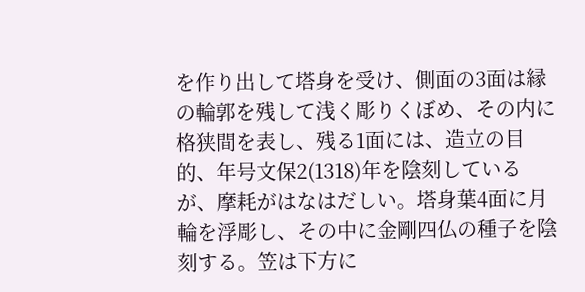を作り出して塔身を受け、側面の3面は縁の輪郭を残して浅く彫りくぼめ、その内に格狭間を表し、残る1面には、造立の目的、年号文保2(1318)年を陰刻しているが、摩耗がはなはだしい。塔身葉4面に月輪を浮彫し、その中に金剛四仏の種子を陰刻する。笠は下方に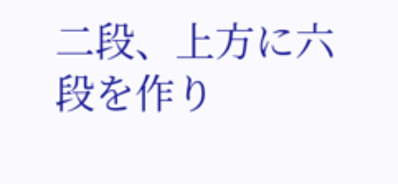二段、上方に六段を作り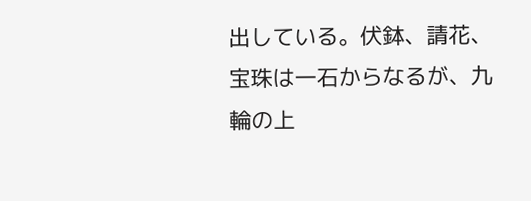出している。伏鉢、請花、宝珠は一石からなるが、九輪の上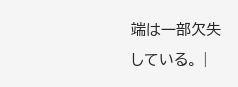端は一部欠失している。 |